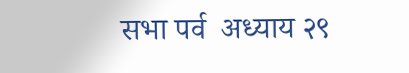सभा पर्व  अध्याय २९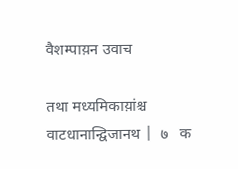वैशम्पाय़न उवाच

तथा मध्यमिकाय़ांश्च वाटधानान्द्विजानथ |  ७   क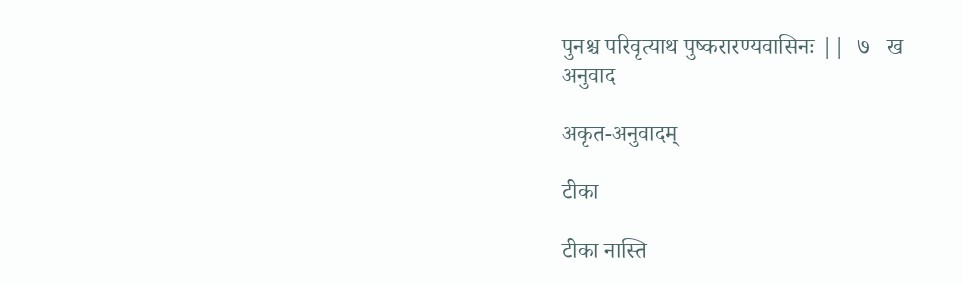पुनश्च परिवृत्याथ पुष्करारण्यवासिनः ||  ७   ख
अनुवाद

अकृत-अनुवादम्

टीका

टीका नास्ति